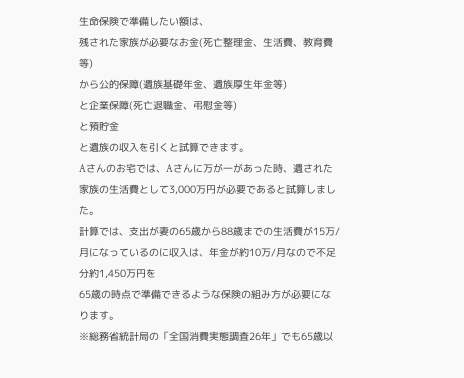生命保険で準備したい額は、
残された家族が必要なお金(死亡整理金、生活費、教育費等)
から公的保障(遺族基礎年金、遺族厚生年金等)
と企業保障(死亡退職金、弔慰金等)
と預貯金
と遺族の収入を引くと試算できます。
Aさんのお宅では、Aさんに万が一があった時、遺された家族の生活費として3,000万円が必要であると試算しました。
計算では、支出が妻の65歳から88歳までの生活費が15万/月になっているのに収入は、年金が約10万/月なので不足分約1,450万円を
65歳の時点で準備できるような保険の組み方が必要になります。
※総務省統計局の「全国消費実態調査26年」でも65歳以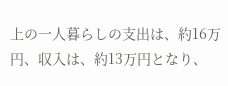上の一人暮らしの支出は、約16万円、収入は、約13万円となり、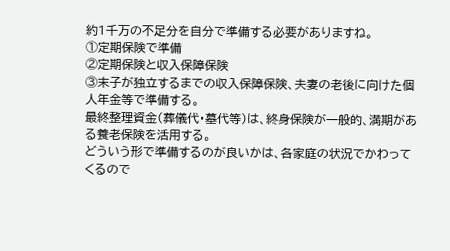約1千万の不足分を自分で準備する必要がありますね。
①定期保険で準備
②定期保険と収入保障保険
③末子が独立するまでの収入保障保険、夫妻の老後に向けた個人年金等で準備する。
最終整理資金(葬儀代・墓代等)は、終身保険が一般的、満期がある養老保険を活用する。
どういう形で準備するのが良いかは、各家庭の状況でかわってくるので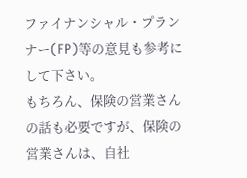ファイナンシャル・プランナー(FP)等の意見も参考にして下さい。
もちろん、保険の営業さんの話も必要ですが、保険の営業さんは、自社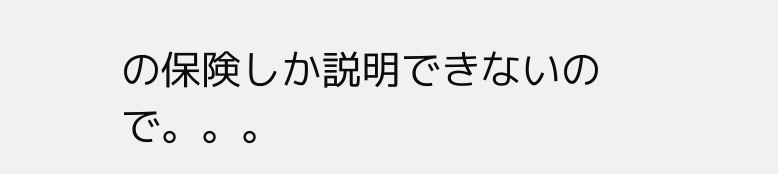の保険しか説明できないので。。。